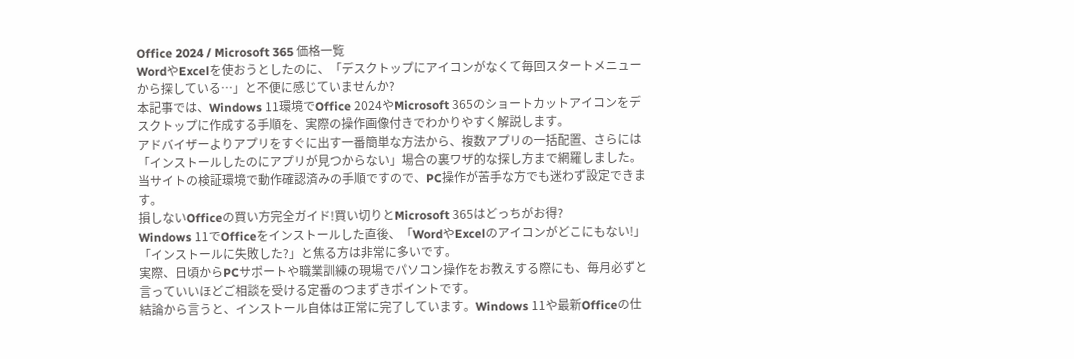Office 2024 / Microsoft 365 価格一覧
WordやExcelを使おうとしたのに、「デスクトップにアイコンがなくて毎回スタートメニューから探している…」と不便に感じていませんか?
本記事では、Windows 11環境でOffice 2024やMicrosoft 365のショートカットアイコンをデスクトップに作成する手順を、実際の操作画像付きでわかりやすく解説します。
アドバイザーよりアプリをすぐに出す一番簡単な方法から、複数アプリの一括配置、さらには「インストールしたのにアプリが見つからない」場合の裏ワザ的な探し方まで網羅しました。
当サイトの検証環境で動作確認済みの手順ですので、PC操作が苦手な方でも迷わず設定できます。
損しないOfficeの買い方完全ガイド!買い切りとMicrosoft 365はどっちがお得?
Windows 11でOfficeをインストールした直後、「WordやExcelのアイコンがどこにもない!」「インストールに失敗した?」と焦る方は非常に多いです。
実際、日頃からPCサポートや職業訓練の現場でパソコン操作をお教えする際にも、毎月必ずと言っていいほどご相談を受ける定番のつまずきポイントです。
結論から言うと、インストール自体は正常に完了しています。Windows 11や最新Officeの仕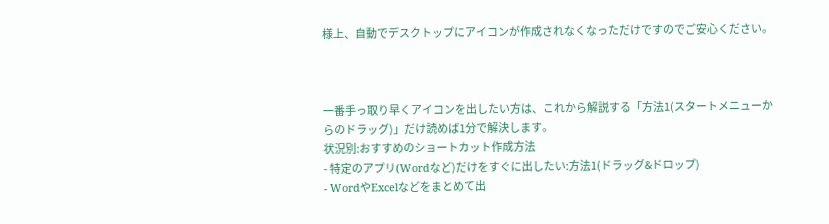様上、自動でデスクトップにアイコンが作成されなくなっただけですのでご安心ください。



一番手っ取り早くアイコンを出したい方は、これから解説する「方法1(スタートメニューからのドラッグ)」だけ読めば1分で解決します。
状況別:おすすめのショートカット作成方法
- 特定のアプリ(Wordなど)だけをすぐに出したい:方法1(ドラッグ&ドロップ)
- WordやExcelなどをまとめて出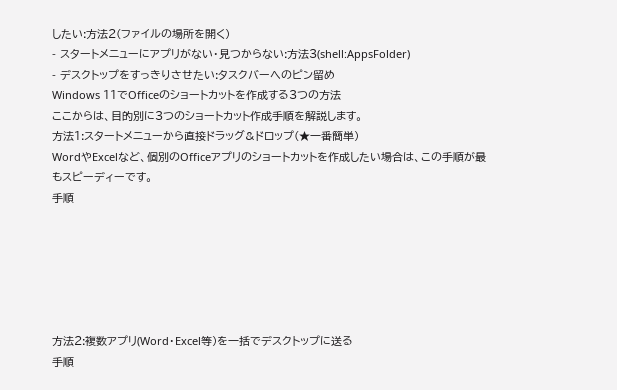したい:方法2(ファイルの場所を開く)
- スタートメニューにアプリがない・見つからない:方法3(shell:AppsFolder)
- デスクトップをすっきりさせたい:タスクバーへのピン留め
Windows 11でOfficeのショートカットを作成する3つの方法
ここからは、目的別に3つのショートカット作成手順を解説します。
方法1:スタートメニューから直接ドラッグ&ドロップ(★一番簡単)
WordやExcelなど、個別のOfficeアプリのショートカットを作成したい場合は、この手順が最もスピーディーです。
手順






方法2:複数アプリ(Word・Excel等)を一括でデスクトップに送る
手順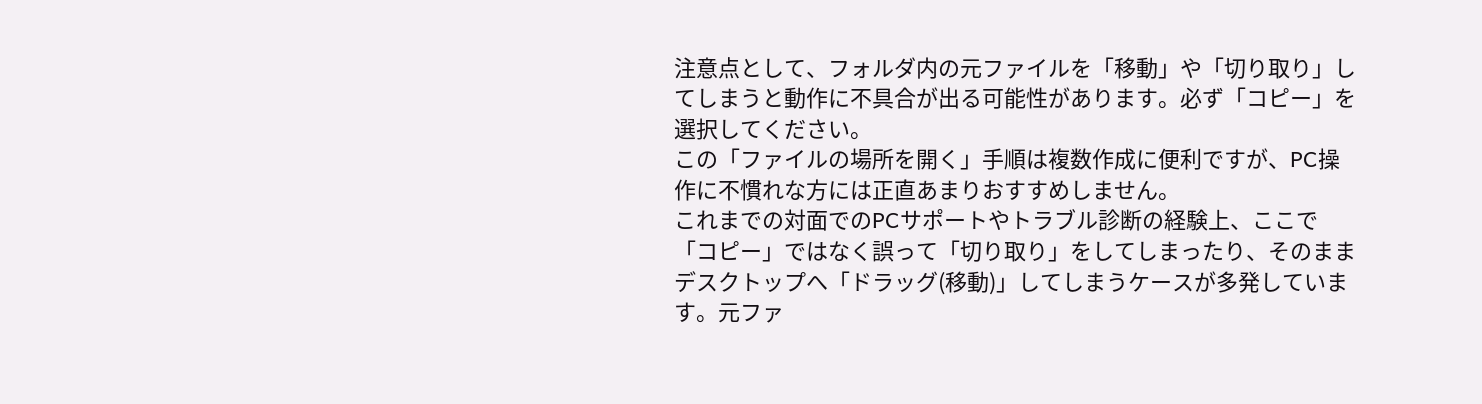注意点として、フォルダ内の元ファイルを「移動」や「切り取り」してしまうと動作に不具合が出る可能性があります。必ず「コピー」を選択してください。
この「ファイルの場所を開く」手順は複数作成に便利ですが、PC操作に不慣れな方には正直あまりおすすめしません。
これまでの対面でのPCサポートやトラブル診断の経験上、ここで「コピー」ではなく誤って「切り取り」をしてしまったり、そのままデスクトップへ「ドラッグ(移動)」してしまうケースが多発しています。元ファ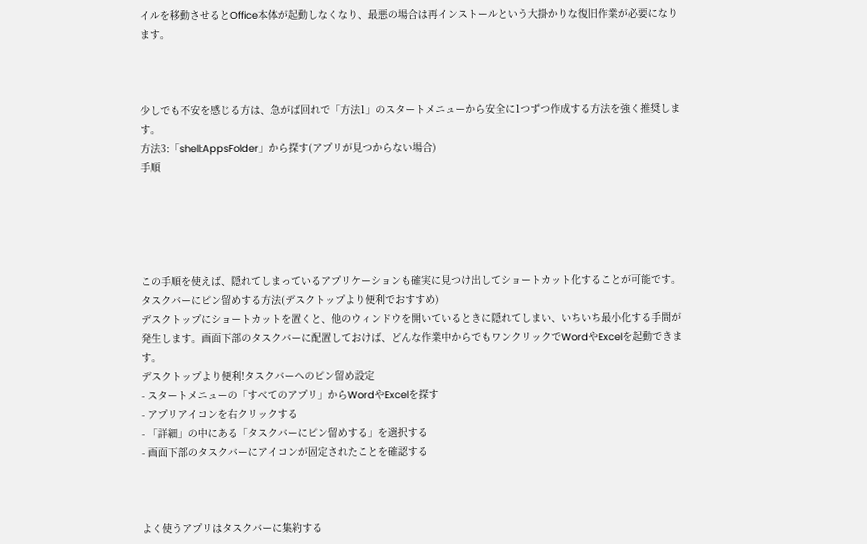イルを移動させるとOffice本体が起動しなくなり、最悪の場合は再インストールという大掛かりな復旧作業が必要になります。



少しでも不安を感じる方は、急がば回れで「方法1」のスタートメニューから安全に1つずつ作成する方法を強く推奨します。
方法3:「shell:AppsFolder」から探す(アプリが見つからない場合)
手順





この手順を使えば、隠れてしまっているアプリケーションも確実に見つけ出してショートカット化することが可能です。
タスクバーにピン留めする方法(デスクトップより便利でおすすめ)
デスクトップにショートカットを置くと、他のウィンドウを開いているときに隠れてしまい、いちいち最小化する手間が発生します。画面下部のタスクバーに配置しておけば、どんな作業中からでもワンクリックでWordやExcelを起動できます。
デスクトップより便利!タスクバーへのピン留め設定
- スタートメニューの「すべてのアプリ」からWordやExcelを探す
- アプリアイコンを右クリックする
- 「詳細」の中にある「タスクバーにピン留めする」を選択する
- 画面下部のタスクバーにアイコンが固定されたことを確認する



よく使うアプリはタスクバーに集約する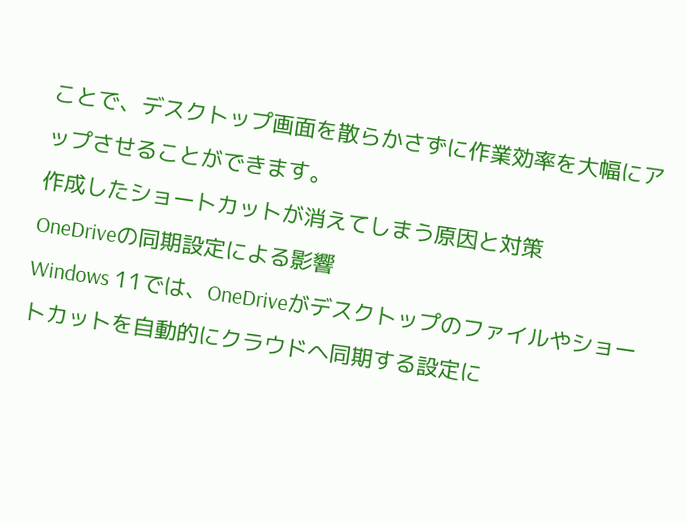ことで、デスクトップ画面を散らかさずに作業効率を大幅にアップさせることができます。
作成したショートカットが消えてしまう原因と対策
OneDriveの同期設定による影響
Windows 11では、OneDriveがデスクトップのファイルやショートカットを自動的にクラウドへ同期する設定に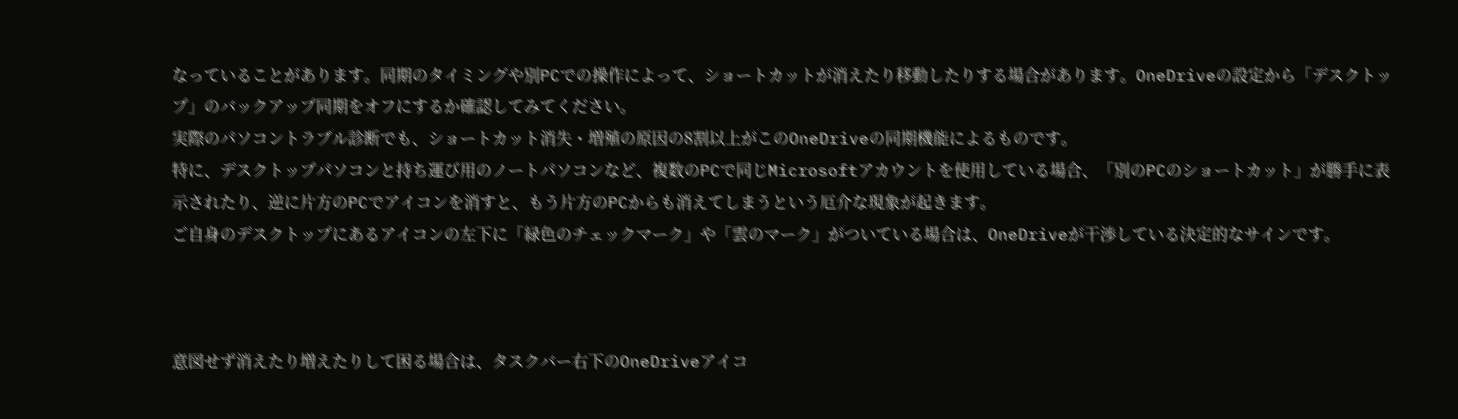なっていることがあります。同期のタイミングや別PCでの操作によって、ショートカットが消えたり移動したりする場合があります。OneDriveの設定から「デスクトップ」のバックアップ同期をオフにするか確認してみてください。
実際のパソコントラブル診断でも、ショートカット消失・増殖の原因の8割以上がこのOneDriveの同期機能によるものです。
特に、デスクトップパソコンと持ち運び用のノートパソコンなど、複数のPCで同じMicrosoftアカウントを使用している場合、「別のPCのショートカット」が勝手に表示されたり、逆に片方のPCでアイコンを消すと、もう片方のPCからも消えてしまうという厄介な現象が起きます。
ご自身のデスクトップにあるアイコンの左下に「緑色のチェックマーク」や「雲のマーク」がついている場合は、OneDriveが干渉している決定的なサインです。



意図せず消えたり増えたりして困る場合は、タスクバー右下のOneDriveアイコ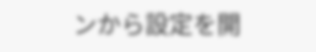ンから設定を開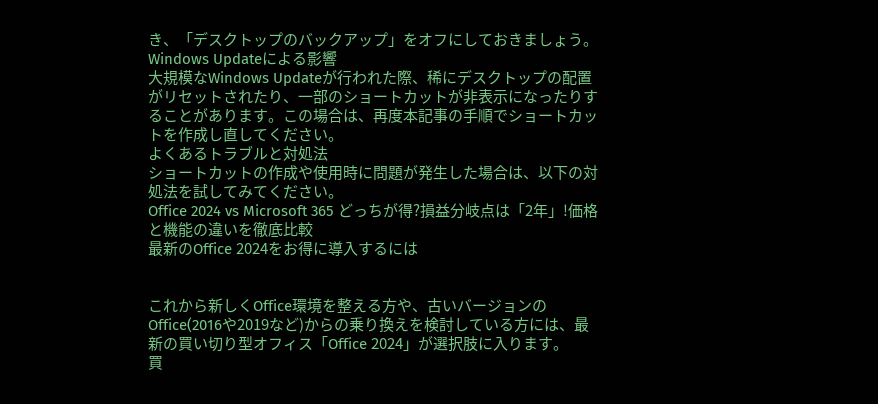き、「デスクトップのバックアップ」をオフにしておきましょう。
Windows Updateによる影響
大規模なWindows Updateが行われた際、稀にデスクトップの配置がリセットされたり、一部のショートカットが非表示になったりすることがあります。この場合は、再度本記事の手順でショートカットを作成し直してください。
よくあるトラブルと対処法
ショートカットの作成や使用時に問題が発生した場合は、以下の対処法を試してみてください。
Office 2024 vs Microsoft 365 どっちが得?損益分岐点は「2年」!価格と機能の違いを徹底比較
最新のOffice 2024をお得に導入するには


これから新しくOffice環境を整える方や、古いバージョンのOffice(2016や2019など)からの乗り換えを検討している方には、最新の買い切り型オフィス「Office 2024」が選択肢に入ります。
買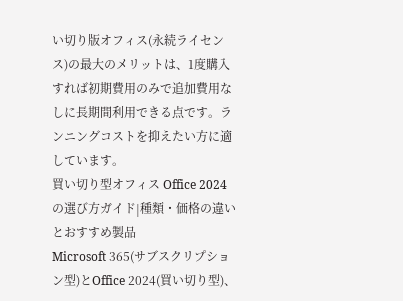い切り版オフィス(永続ライセンス)の最大のメリットは、1度購入すれば初期費用のみで追加費用なしに長期間利用できる点です。ランニングコストを抑えたい方に適しています。
買い切り型オフィス Office 2024 の選び方ガイド|種類・価格の違いとおすすめ製品
Microsoft 365(サブスクリプション型)とOffice 2024(買い切り型)、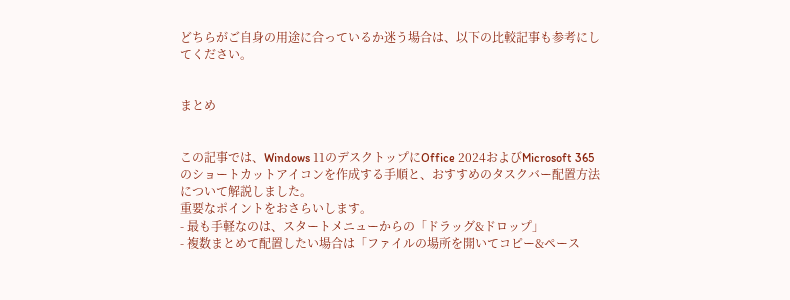どちらがご自身の用途に合っているか迷う場合は、以下の比較記事も参考にしてください。


まとめ


この記事では、Windows 11のデスクトップにOffice 2024およびMicrosoft 365のショートカットアイコンを作成する手順と、おすすめのタスクバー配置方法について解説しました。
重要なポイントをおさらいします。
- 最も手軽なのは、スタートメニューからの「ドラッグ&ドロップ」
- 複数まとめて配置したい場合は「ファイルの場所を開いてコピー&ペース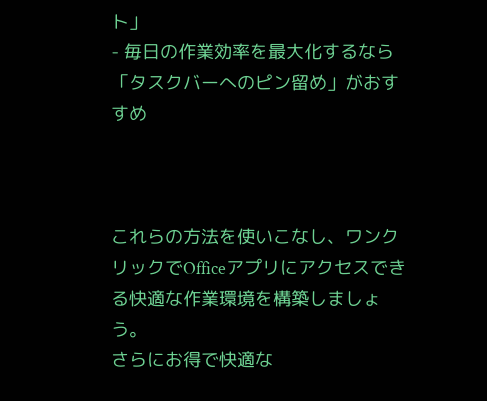ト」
- 毎日の作業効率を最大化するなら「タスクバーへのピン留め」がおすすめ



これらの方法を使いこなし、ワンクリックでOfficeアプリにアクセスできる快適な作業環境を構築しましょう。
さらにお得で快適な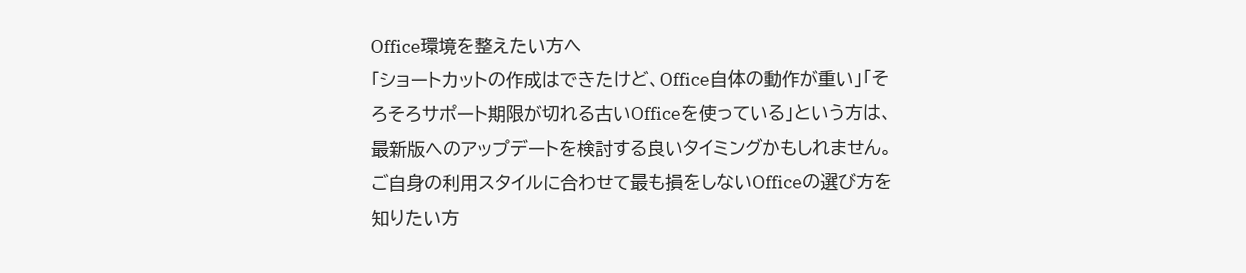Office環境を整えたい方へ
「ショートカットの作成はできたけど、Office自体の動作が重い」「そろそろサポート期限が切れる古いOfficeを使っている」という方は、最新版へのアップデートを検討する良いタイミングかもしれません。
ご自身の利用スタイルに合わせて最も損をしないOfficeの選び方を知りたい方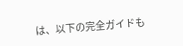は、以下の完全ガイドも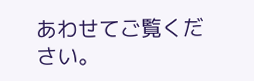あわせてご覧ください。